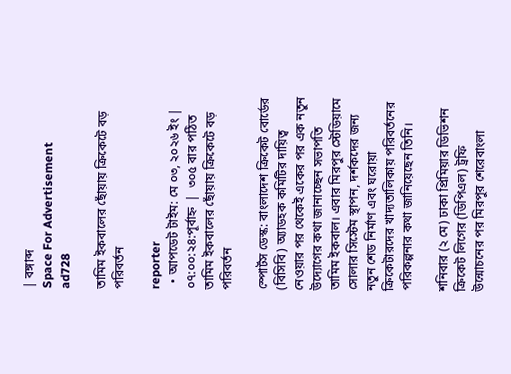| বঙ্গাব্দ
Space For Advertisement
ad728

তামিম ইকবালের ছোঁয়ায় ক্রিকেটে বড় পরিবর্তন

reporter
  • আপডেট টাইম: মে ০৩, ২০২৬ ইং | ০৭:০০:২৪:পূর্বাহ্ন  |  ৩০৫ বার পঠিত
তামিম ইকবালের ছোঁয়ায় ক্রিকেটে বড় পরিবর্তন

স্পোর্টস ডেস্ক: বাংলাদেশ ক্রিকেট বোর্ডের (বিসিবি) অ্যাডহক কমিটির দায়িত্ব নেওয়ার পর থেকেই একের পর এক নতুন উদ্যোগের কথা জানাচ্ছেন সভাপতি তামিম ইকবাল। এবার মিরপুর স্টেডিয়ামে সোলার সিস্টেম স্থাপন, দর্শকদের জন্য নতুন শেড নির্মাণ এবং ঘরোয়া ক্রিকেটারদের খাদ্যতালিকায় পরিবর্তনের পরিকল্পনার কথা জানিয়েছেন তিনি।

শনিবার (২ মে) ঢাকা প্রিমিয়ার ডিভিশন ক্রিকেট লিগের (ডিপিএল) ট্রফি উন্মোচনের পর মিরপুর শেরেবাংলা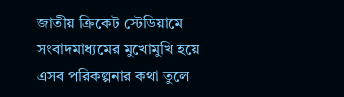জাতীয় ক্রিকেট স্টেডিয়ামে সংবাদমাধ্যমের মুখোমুখি হয়ে এসব পরিকল্পনার কথা তুলে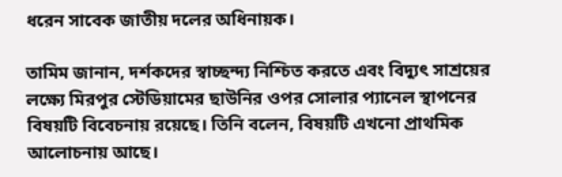ধরেন সাবেক জাতীয় দলের অধিনায়ক।

তামিম জানান, দর্শকদের স্বাচ্ছন্দ্য নিশ্চিত করতে এবং বিদ্যুৎ সাশ্রয়ের লক্ষ্যে মিরপুর স্টেডিয়ামের ছাউনির ওপর সোলার প্যানেল স্থাপনের বিষয়টি বিবেচনায় রয়েছে। তিনি বলেন, বিষয়টি এখনো প্রাথমিক আলোচনায় আছে।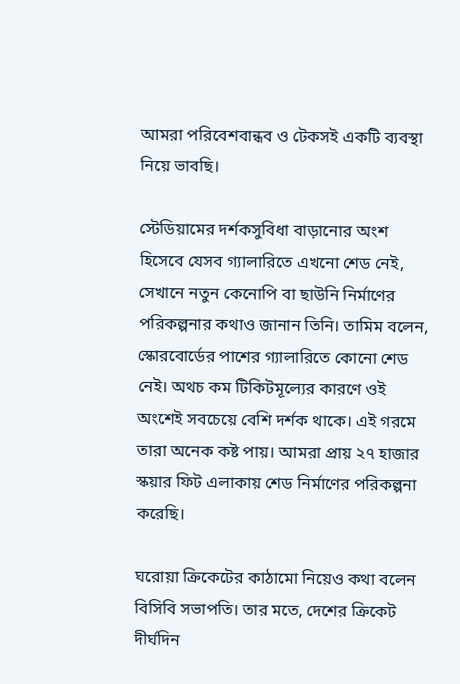আমরা পরিবেশবান্ধব ও টেকসই একটি ব্যবস্থা নিয়ে ভাবছি।

স্টেডিয়ামের দর্শকসুবিধা বাড়ানোর অংশ হিসেবে যেসব গ্যালারিতে এখনো শেড নেই, সেখানে নতুন কেনোপি বা ছাউনি নির্মাণের পরিকল্পনার কথাও জানান তিনি। তামিম বলেন, স্কোরবোর্ডের পাশের গ্যালারিতে কোনো শেড নেই। অথচ কম টিকিটমূল্যের কারণে ওই অংশেই সবচেয়ে বেশি দর্শক থাকে। এই গরমে তারা অনেক কষ্ট পায়। আমরা প্রায় ২৭ হাজার স্কয়ার ফিট এলাকায় শেড নির্মাণের পরিকল্পনা করেছি।

ঘরোয়া ক্রিকেটের কাঠামো নিয়েও কথা বলেন বিসিবি সভাপতি। তার মতে, দেশের ক্রিকেট দীর্ঘদিন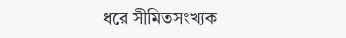ধরে সীমিতসংখ্যক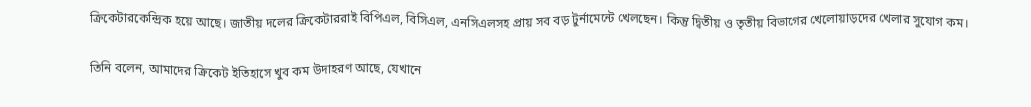ক্রিকেটারকেন্দ্রিক হয়ে আছে। জাতীয় দলের ক্রিকেটাররাই বিপিএল, বিসিএল, এনসিএলসহ প্রায় সব বড় টুর্নামেন্টে খেলছেন। কিন্তু দ্বিতীয় ও তৃতীয় বিভাগের খেলোয়াড়দের খেলার সুযোগ কম।

তিনি বলেন, আমাদের ক্রিকেট ইতিহাসে খুব কম উদাহরণ আছে, যেখানে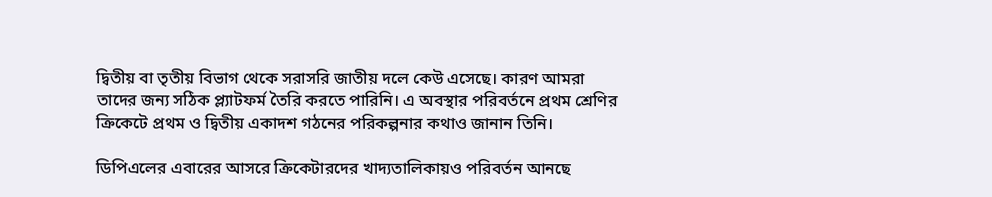দ্বিতীয় বা তৃতীয় বিভাগ থেকে সরাসরি জাতীয় দলে কেউ এসেছে। কারণ আমরা তাদের জন্য সঠিক প্ল্যাটফর্ম তৈরি করতে পারিনি। এ অবস্থার পরিবর্তনে প্রথম শ্রেণির ক্রিকেটে প্রথম ও দ্বিতীয় একাদশ গঠনের পরিকল্পনার কথাও জানান তিনি।

ডিপিএলের এবারের আসরে ক্রিকেটারদের খাদ্যতালিকায়ও পরিবর্তন আনছে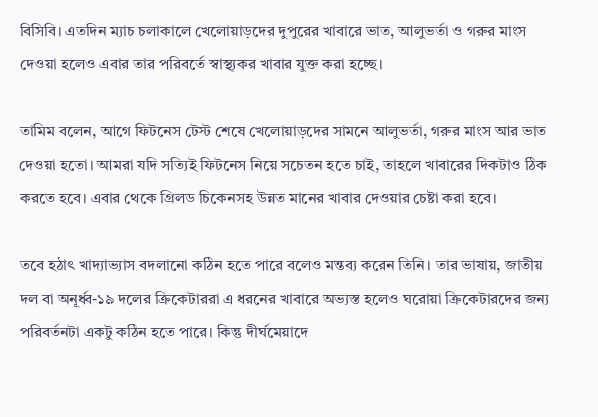বিসিবি। এতদিন ম্যাচ চলাকালে খেলোয়াড়দের দুপুরের খাবারে ভাত, আলুভর্তা ও গরুর মাংস দেওয়া হলেও এবার তার পরিবর্তে স্বাস্থ্যকর খাবার যুক্ত করা হচ্ছে।

তামিম বলেন, আগে ফিটনেস টেস্ট শেষে খেলোয়াড়দের সামনে আলুভর্তা, গরুর মাংস আর ভাত দেওয়া হতো। আমরা যদি সত্যিই ফিটনেস নিয়ে সচেতন হতে চাই, তাহলে খাবারের দিকটাও ঠিক করতে হবে। এবার থেকে গ্রিলড চিকেনসহ উন্নত মানের খাবার দেওয়ার চেষ্টা করা হবে।

তবে হঠাৎ খাদ্যাভ্যাস বদলানো কঠিন হতে পারে বলেও মন্তব্য করেন তিনি। তার ভাষায়, জাতীয় দল বা অনূর্ধ্ব-১৯ দলের ক্রিকেটাররা এ ধরনের খাবারে অভ্যস্ত হলেও ঘরোয়া ক্রিকেটারদের জন্য পরিবর্তনটা একটু কঠিন হতে পারে। কিন্তু দীর্ঘমেয়াদে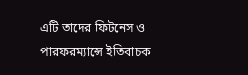এটি তাদের ফিটনেস ও পারফরম্যান্সে ইতিবাচক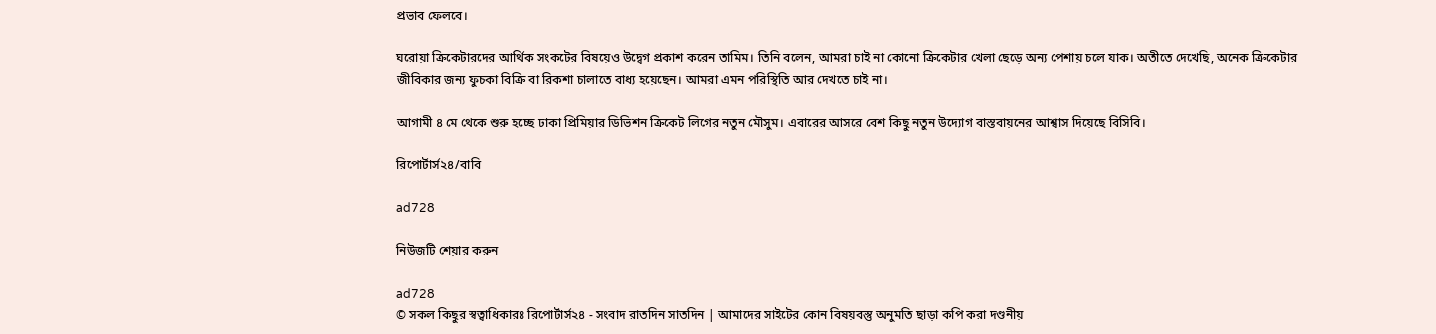প্রভাব ফেলবে।

ঘরোয়া ক্রিকেটারদের আর্থিক সংকটের বিষয়েও উদ্বেগ প্রকাশ করেন তামিম। তিনি বলেন, আমরা চাই না কোনো ক্রিকেটার খেলা ছেড়ে অন্য পেশায় চলে যাক। অতীতে দেখেছি, অনেক ক্রিকেটার জীবিকার জন্য ফুচকা বিক্রি বা রিকশা চালাতে বাধ্য হয়েছেন। আমরা এমন পরিস্থিতি আর দেখতে চাই না।

আগামী ৪ মে থেকে শুরু হচ্ছে ঢাকা প্রিমিয়ার ডিভিশন ক্রিকেট লিগের নতুন মৌসুম। এবারের আসরে বেশ কিছু নতুন উদ্যোগ বাস্তবায়নের আশ্বাস দিয়েছে বিসিবি।

রিপোর্টার্স২৪/বাবি

ad728

নিউজটি শেয়ার করুন

ad728
© সকল কিছুর স্বত্বাধিকারঃ রিপোর্টার্স২৪ - সংবাদ রাতদিন সাতদিন | আমাদের সাইটের কোন বিষয়বস্তু অনুমতি ছাড়া কপি করা দণ্ডনীয়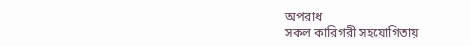অপরাধ
সকল কারিগরী সহযোগিতায়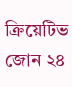ক্রিয়েটিভ জোন ২৪